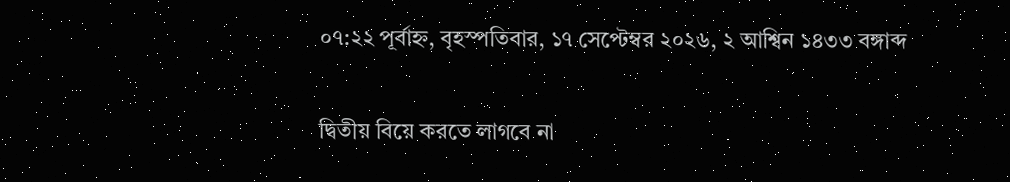০৭:২২ পূর্বাহ্ন, বৃহস্পতিবার, ১৭ সেপ্টেম্বর ২০২৬, ২ আশ্বিন ১৪৩৩ বঙ্গাব্দ

দ্বিতীয় বিয়ে করতে লাগবে না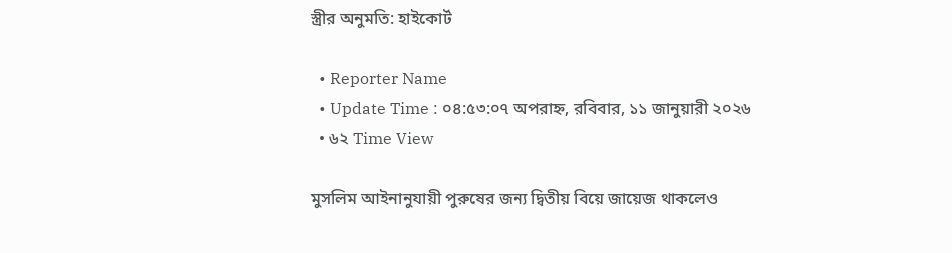স্ত্রীর অনুমতি: হাইকোর্ট

  • Reporter Name
  • Update Time : ০৪:৫৩:০৭ অপরাহ্ন, রবিবার, ১১ জানুয়ারী ২০২৬
  • ৬২ Time View

মুসলিম আইনানুযায়ী পুরুষের জন্য ‍দ্বিতীয় বিয়ে জায়েজ থাকলেও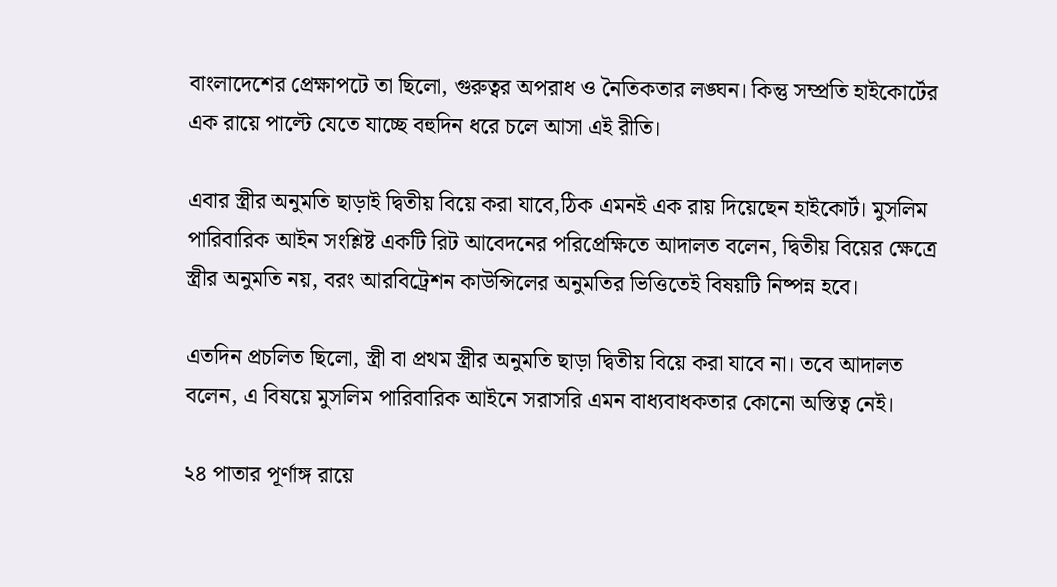বাংলাদেশের প্রেক্ষাপটে তা ছিলো, গুরুত্বর অপরাধ ও নৈতিকতার লঙ্ঘন। কিন্তু সম্প্রতি হাইকোর্টের এক রায়ে পাল্টে যেতে যাচ্ছে বহুদিন ধরে চলে আসা এই রীতি।

এবার স্ত্রীর অনুমতি ছাড়াই দ্বিতীয় বিয়ে করা যাবে,ঠিক এমনই এক রায় দিয়েছেন হাইকোর্ট। মুসলিম পারিবারিক আইন সংশ্লিষ্ট একটি রিট আবেদনের পরিপ্রেক্ষিতে আদালত বলেন, দ্বিতীয় বিয়ের ক্ষেত্রে স্ত্রীর অনুমতি নয়, বরং আরবিট্রেশন কাউন্সিলের অনুমতির ভিত্তিতেই বিষয়টি নিষ্পন্ন হবে।

এতদিন প্রচলিত ছিলো, স্ত্রী বা প্রথম স্ত্রীর অনুমতি ছাড়া দ্বিতীয় বিয়ে করা যাবে না। তবে আদালত বলেন, এ বিষয়ে মুসলিম পারিবারিক আইনে সরাসরি এমন বাধ্যবাধকতার কোনো অস্তিত্ব নেই।

২৪ পাতার পূর্ণাঙ্গ রায়ে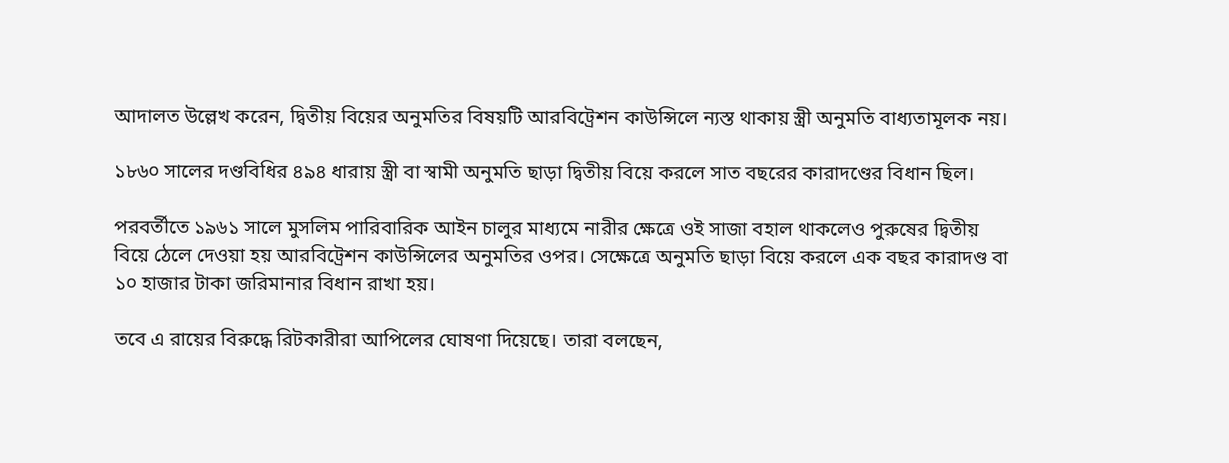আদালত উল্লেখ করেন, দ্বিতীয় বিয়ের অনুমতির বিষয়টি আরবিট্রেশন কাউন্সিলে ন্যস্ত থাকায় স্ত্রী অনুমতি বাধ্যতামূলক নয়।

১৮৬০ সালের দণ্ডবিধির ৪৯৪ ধারায় স্ত্রী বা স্বামী অনুমতি ছাড়া দ্বিতীয় বিয়ে করলে সাত বছরের কারাদণ্ডের বিধান ছিল।

পরবর্তীতে ১৯৬১ সালে মুসলিম পারিবারিক আইন চালুর মাধ্যমে নারীর ক্ষেত্রে ওই সাজা বহাল থাকলেও পুরুষের দ্বিতীয় বিয়ে ঠেলে দেওয়া হয় আরবিট্রেশন কাউন্সিলের অনুমতির ওপর। সেক্ষেত্রে অনুমতি ছাড়া বিয়ে করলে এক বছর কারাদণ্ড বা ১০ হাজার টাকা জরিমানার বিধান রাখা হয়।

তবে এ রায়ের বিরুদ্ধে রিটকারীরা আপিলের ঘোষণা দিয়েছে। তারা বলছেন,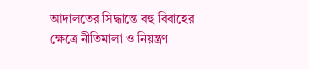আদালতের সিদ্ধান্তে বহু বিবাহের ক্ষেত্রে নীতিমালা ও নিয়ন্ত্রণ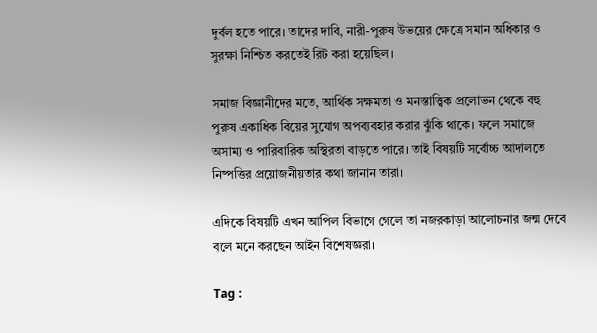দুর্বল হতে পারে। তাদের দাবি, নারী-পুরুষ উভয়ের ক্ষেত্রে সমান অধিকার ও সুরক্ষা নিশ্চিত করতেই রিট করা হয়েছিল।

সমাজ বিজ্ঞানীদের মতে, আর্থিক সক্ষমতা ও মনস্তাত্ত্বিক প্রলোভন থেকে বহু পুরুষ একাধিক বিয়ের সুযোগ অপব্যবহার করার ঝুঁকি থাকে। ফলে সমাজে অসাম্য ও পারিবারিক অস্থিরতা বাড়তে পারে। তাই বিষয়টি সর্বোচ্চ আদালতে নিষ্পত্তির প্রয়োজনীয়তার কথা জানান তারা।

এদিকে বিষয়টি এখন আপিল বিভাগে গেলে তা নজরকাড়া আলোচনার জন্ম দেবে বলে মনে করছেন আইন বিশেষজ্ঞরা।

Tag :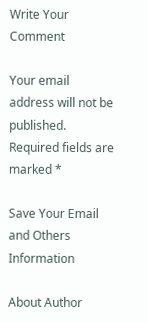Write Your Comment

Your email address will not be published. Required fields are marked *

Save Your Email and Others Information

About Author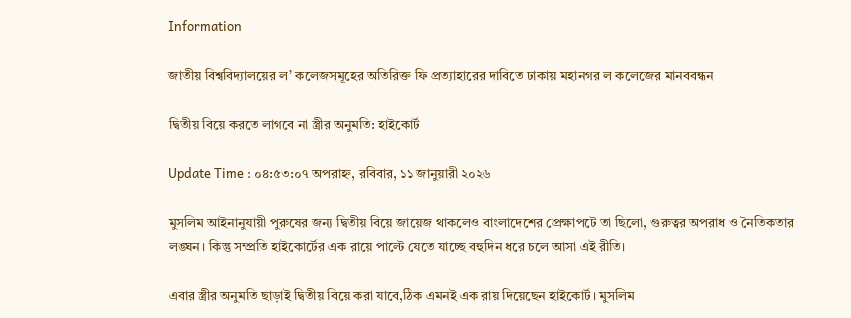Information

জাতীয় বিশ্ববিদ্যালয়ের ল’ কলেজসমূহের অতিরিক্ত ফি প্রত্যাহারের দাবিতে ঢাকায় মহানগর ল কলেজের মানববন্ধন

দ্বিতীয় বিয়ে করতে লাগবে না স্ত্রীর অনুমতি: হাইকোর্ট

Update Time : ০৪:৫৩:০৭ অপরাহ্ন, রবিবার, ১১ জানুয়ারী ২০২৬

মুসলিম আইনানুযায়ী পুরুষের জন্য ‍দ্বিতীয় বিয়ে জায়েজ থাকলেও বাংলাদেশের প্রেক্ষাপটে তা ছিলো, গুরুত্বর অপরাধ ও নৈতিকতার লঙ্ঘন। কিন্তু সম্প্রতি হাইকোর্টের এক রায়ে পাল্টে যেতে যাচ্ছে বহুদিন ধরে চলে আসা এই রীতি।

এবার স্ত্রীর অনুমতি ছাড়াই দ্বিতীয় বিয়ে করা যাবে,ঠিক এমনই এক রায় দিয়েছেন হাইকোর্ট। মুসলিম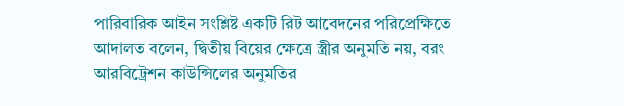পারিবারিক আইন সংশ্লিষ্ট একটি রিট আবেদনের পরিপ্রেক্ষিতে আদালত বলেন, দ্বিতীয় বিয়ের ক্ষেত্রে স্ত্রীর অনুমতি নয়, বরং আরবিট্রেশন কাউন্সিলের অনুমতির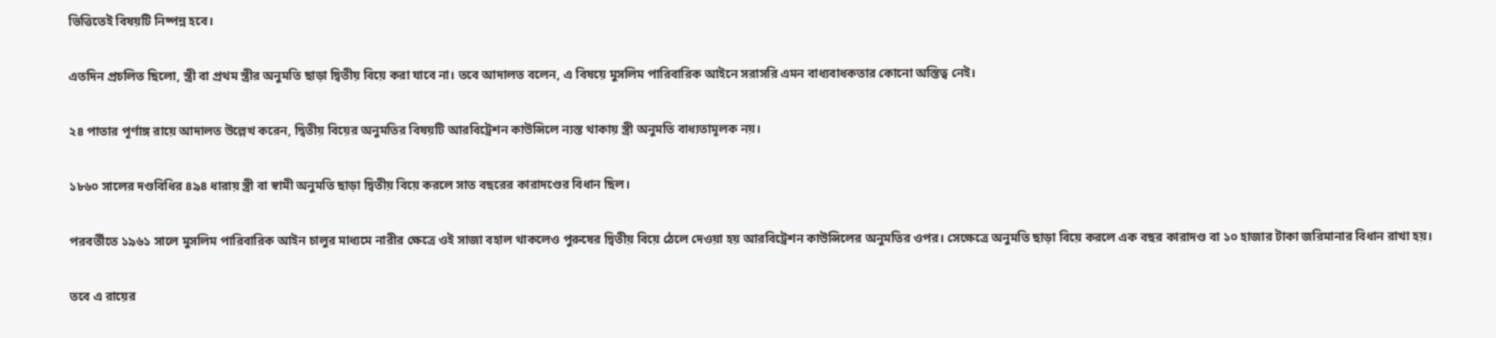ভিত্তিতেই বিষয়টি নিষ্পন্ন হবে।

এতদিন প্রচলিত ছিলো, স্ত্রী বা প্রথম স্ত্রীর অনুমতি ছাড়া দ্বিতীয় বিয়ে করা যাবে না। তবে আদালত বলেন, এ বিষয়ে মুসলিম পারিবারিক আইনে সরাসরি এমন বাধ্যবাধকতার কোনো অস্তিত্ব নেই।

২৪ পাতার পূর্ণাঙ্গ রায়ে আদালত উল্লেখ করেন, দ্বিতীয় বিয়ের অনুমতির বিষয়টি আরবিট্রেশন কাউন্সিলে ন্যস্ত থাকায় স্ত্রী অনুমতি বাধ্যতামূলক নয়।

১৮৬০ সালের দণ্ডবিধির ৪৯৪ ধারায় স্ত্রী বা স্বামী অনুমতি ছাড়া দ্বিতীয় বিয়ে করলে সাত বছরের কারাদণ্ডের বিধান ছিল।

পরবর্তীতে ১৯৬১ সালে মুসলিম পারিবারিক আইন চালুর মাধ্যমে নারীর ক্ষেত্রে ওই সাজা বহাল থাকলেও পুরুষের দ্বিতীয় বিয়ে ঠেলে দেওয়া হয় আরবিট্রেশন কাউন্সিলের অনুমতির ওপর। সেক্ষেত্রে অনুমতি ছাড়া বিয়ে করলে এক বছর কারাদণ্ড বা ১০ হাজার টাকা জরিমানার বিধান রাখা হয়।

তবে এ রায়ের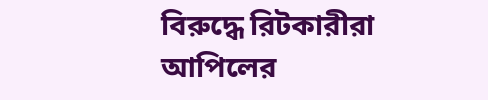বিরুদ্ধে রিটকারীরা আপিলের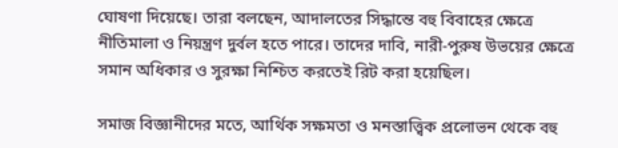ঘোষণা দিয়েছে। তারা বলছেন, আদালতের সিদ্ধান্তে বহু বিবাহের ক্ষেত্রে নীতিমালা ও নিয়ন্ত্রণ দুর্বল হতে পারে। তাদের দাবি, নারী-পুরুষ উভয়ের ক্ষেত্রে সমান অধিকার ও সুরক্ষা নিশ্চিত করতেই রিট করা হয়েছিল।

সমাজ বিজ্ঞানীদের মতে, আর্থিক সক্ষমতা ও মনস্তাত্ত্বিক প্রলোভন থেকে বহু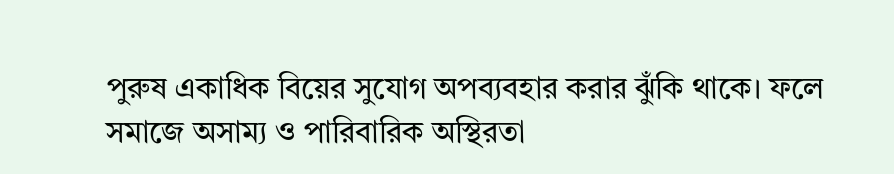পুরুষ একাধিক বিয়ের সুযোগ অপব্যবহার করার ঝুঁকি থাকে। ফলে সমাজে অসাম্য ও পারিবারিক অস্থিরতা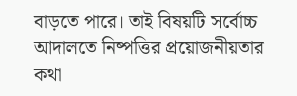বাড়তে পারে। তাই বিষয়টি সর্বোচ্চ আদালতে নিষ্পত্তির প্রয়োজনীয়তার কথা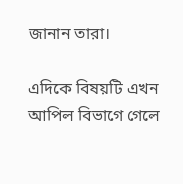জানান তারা।

এদিকে বিষয়টি এখন আপিল বিভাগে গেলে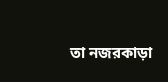তা নজরকাড়া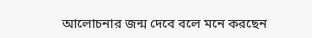আলোচনার জন্ম দেবে বলে মনে করছেন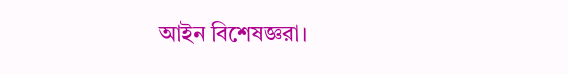আইন বিশেষজ্ঞরা।